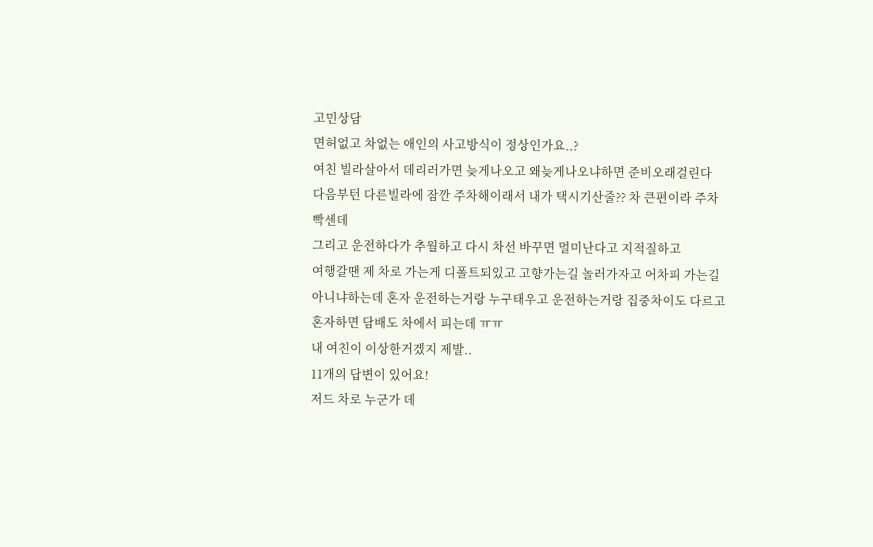고민상담
면허없고 차없는 애인의 사고방식이 정상인가요..?
여친 빌라살아서 데리러가면 늦게나오고 왜늦게나오냐하면 준비오래걸린다
다음부턴 다른빌라에 잠깐 주차해이래서 내가 택시기산줄?? 차 큰편이라 주차빡센데
그리고 운전하다가 추월하고 다시 차선 바꾸면 멀미난다고 지적질하고
여행갈땐 제 차로 가는게 디폴트되있고 고향가는길 놀러가자고 어차피 가는길 아니냐하는데 혼자 운전하는거랑 누구태우고 운전하는거랑 집중차이도 다르고 혼자하면 담배도 차에서 피는데 ㅠㅠ
내 여친이 이상한거겠지 제발..
11개의 답변이 있어요!
저드 차로 누군가 데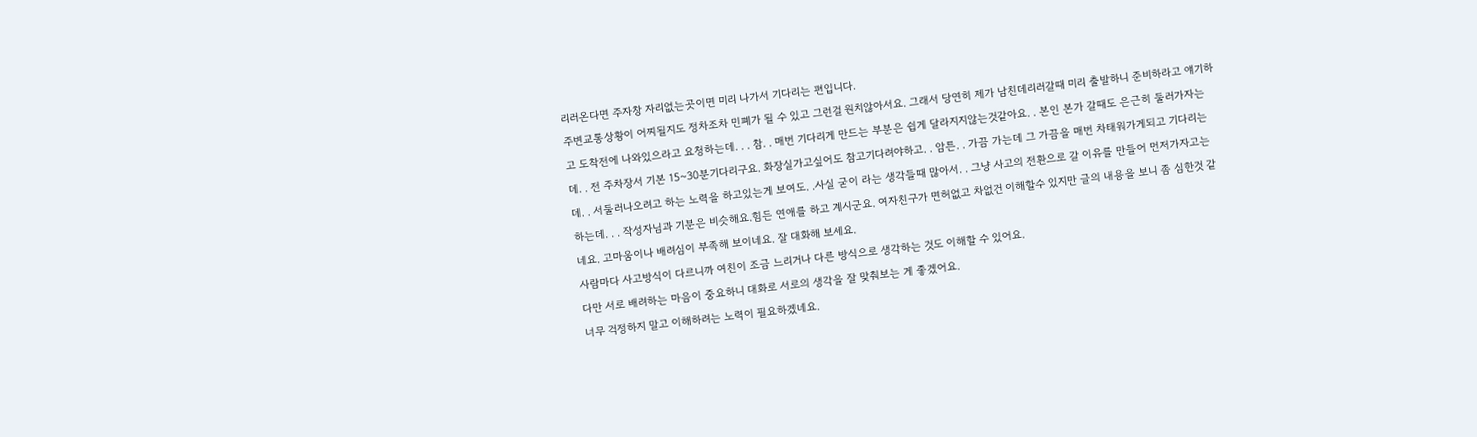리러온다면 주자창 자리없는곳이면 미리 나가서 기다리는 편입니다.
주변교통상황이 어찌될지도 정차조차 민폐가 될 수 있고 그런걸 원치않아서요. 그래서 당연히 제가 남친데리러갈때 미리 출발하니 준비하라고 얘기하고 도착전에 나와있으라고 요청하는데. . . 참. . 매번 기다리게 만드는 부분은 쉽게 달라지지않는것같아요. . 본인 본가 갈때도 은근히 둘러가자는데. . 전 주차장서 기본 15~30분기다리구요. 화장실가고싶어도 참고기다려야하고. . 암튼. . 가끔 가는데 그 가끔을 매번 차태워가게되고 기다리는데. . 서둘러나오려고 하는 노력을 하고있는게 보여도. .사실 굳이 라는 생각들때 많아서. . 그냥 사고의 전환으로 갈 이유를 만들어 먼저가자고는 하는데. . . 작성자님과 기분은 비슷해요.힘든 연애를 하고 계시군요. 여자친구가 면허없고 차없건 이해할수 있지만 글의 내용을 보니 좀 심한것 같네요. 고마움이나 배려심이 부족해 보이네요. 잘 대화해 보세요.
사람마다 사고방식이 다르니까 여친이 조금 느리거나 다른 방식으로 생각하는 것도 이해할 수 있어요.
다만 서로 배려하는 마음이 중요하니 대화로 서로의 생각을 잘 맞춰보는 게 좋겠어요.
너무 걱정하지 말고 이해하려는 노력이 필요하겠네요.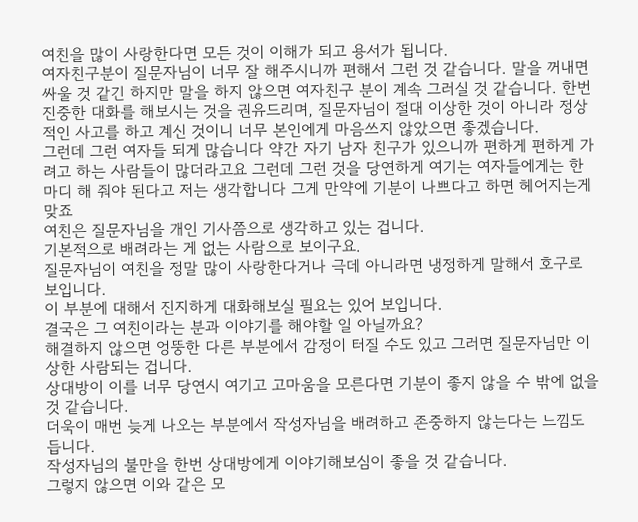여친을 많이 사랑한다면 모든 것이 이해가 되고 용서가 됩니다.
여자친구분이 질문자님이 너무 잘 해주시니까 편해서 그런 것 같습니다. 말을 꺼내면 싸울 것 같긴 하지만 말을 하지 않으면 여자친구 분이 계속 그러실 것 같습니다. 한번 진중한 대화를 해보시는 것을 권유드리며, 질문자님이 절대 이상한 것이 아니라 정상적인 사고를 하고 계신 것이니 너무 본인에게 마음쓰지 않았으면 좋겠습니다.
그런데 그런 여자들 되게 많습니다 약간 자기 남자 친구가 있으니까 편하게 편하게 가려고 하는 사람들이 많더라고요 그런데 그런 것을 당연하게 여기는 여자들에게는 한마디 해 줘야 된다고 저는 생각합니다 그게 만약에 기분이 나쁘다고 하면 헤어지는게 맞죠
여친은 질문자님을 개인 기사쯤으로 생각하고 있는 겁니다.
기본적으로 배려라는 게 없는 사람으로 보이구요.
질문자님이 여친을 정말 많이 사랑한다거나 극데 아니라면 냉정하게 말해서 호구로 보입니다.
이 부분에 대해서 진지하게 대화해보실 필요는 있어 보입니다.
결국은 그 여친이라는 분과 이야기를 해야할 일 아닐까요?
해결하지 않으면 엉뚱한 다른 부분에서 감정이 터질 수도 있고 그러면 질문자님만 이상한 사람되는 겁니다.
상대방이 이를 너무 당연시 여기고 고마움을 모른다면 기분이 좋지 않을 수 밖에 없을 것 같습니다.
더욱이 매번 늦게 나오는 부분에서 작성자님을 배려하고 존중하지 않는다는 느낌도 듭니다.
작성자님의 불만을 한번 상대방에게 이야기해보심이 좋을 것 같습니다.
그렇지 않으면 이와 같은 모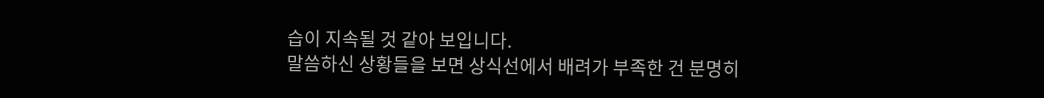습이 지속될 것 같아 보입니다.
말씀하신 상황들을 보면 상식선에서 배려가 부족한 건 분명히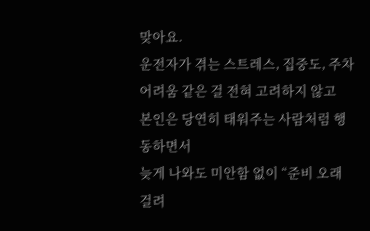맞아요.
운전자가 겪는 스트레스, 집중도, 주차 어려움 같은 걸 전혀 고려하지 않고
본인은 당연히 태워주는 사람처럼 행동하면서
늦게 나와도 미안함 없이 “준비 오래 걸려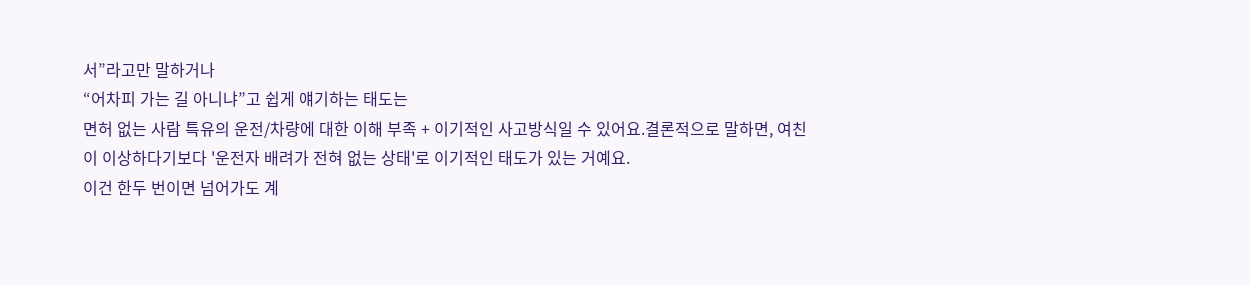서”라고만 말하거나
“어차피 가는 길 아니냐”고 쉽게 얘기하는 태도는
면허 없는 사람 특유의 운전/차량에 대한 이해 부족 + 이기적인 사고방식일 수 있어요.결론적으로 말하면, 여친이 이상하다기보다 '운전자 배려가 전혀 없는 상태'로 이기적인 태도가 있는 거예요.
이건 한두 번이면 넘어가도 계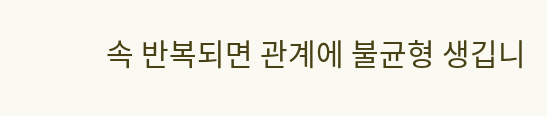속 반복되면 관계에 불균형 생깁니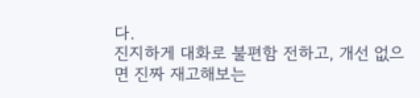다.
진지하게 대화로 불편함 전하고, 개선 없으면 진짜 재고해보는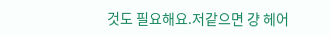것도 필요해요.저같으면 걍 헤어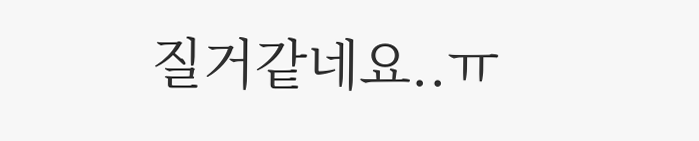질거같네요..ㅠ